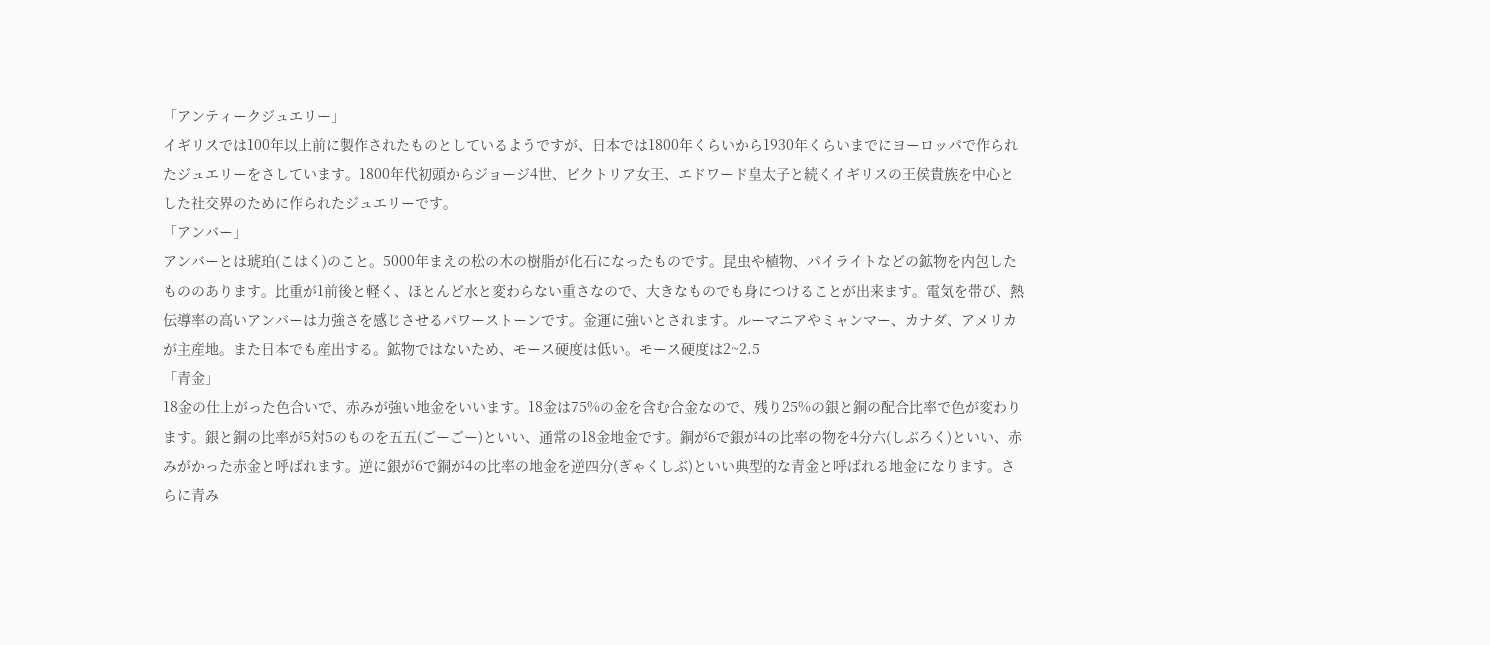「アンティークジュエリー」
イギリスでは100年以上前に製作されたものとしているようですが、日本では1800年くらいから1930年くらいまでにヨーロッパで作られたジュエリーをさしています。1800年代初頭からジョージ4世、ビクトリア女王、エドワード皇太子と続くイギリスの王侯貴族を中心とした社交界のために作られたジュエリーです。
「アンバー」
アンバーとは琥珀(こはく)のこと。5000年まえの松の木の樹脂が化石になったものです。昆虫や植物、パイライトなどの鉱物を内包したもののあります。比重が1前後と軽く、ほとんど水と変わらない重さなので、大きなものでも身につけることが出来ます。電気を帯び、熱伝導率の高いアンバーは力強さを感じさせるパワーストーンです。金運に強いとされます。ルーマニアやミャンマー、カナダ、アメリカが主産地。また日本でも産出する。鉱物ではないため、モース硬度は低い。モース硬度は2~2.5
「青金」
18金の仕上がった色合いで、赤みが強い地金をいいます。18金は75%の金を含む合金なので、残り25%の銀と銅の配合比率で色が変わります。銀と銅の比率が5対5のものを五五(ごーごー)といい、通常の18金地金です。銅が6で銀が4の比率の物を4分六(しぶろく)といい、赤みがかった赤金と呼ばれます。逆に銀が6で銅が4の比率の地金を逆四分(ぎゃくしぶ)といい典型的な青金と呼ばれる地金になります。さらに青み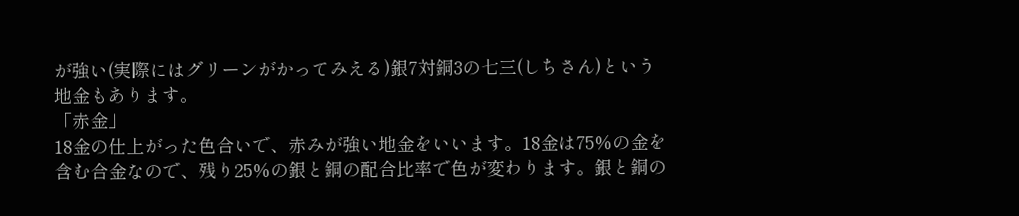が強い(実際にはグリーンがかってみえる)銀7対銅3の七三(しちさん)という地金もあります。
「赤金」
18金の仕上がった色合いで、赤みが強い地金をいいます。18金は75%の金を含む合金なので、残り25%の銀と銅の配合比率で色が変わります。銀と銅の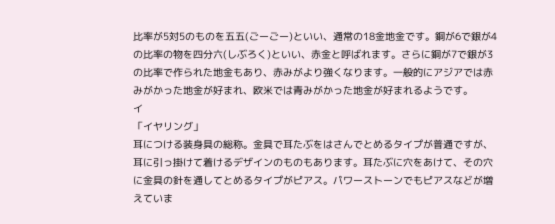比率が5対5のものを五五(ごーごー)といい、通常の18金地金です。銅が6で銀が4の比率の物を四分六(しぶろく)といい、赤金と呼ばれます。さらに銅が7で銀が3の比率で作られた地金もあり、赤みがより強くなります。一般的にアジアでは赤みがかった地金が好まれ、欧米では青みがかった地金が好まれるようです。
イ
「イヤリング」
耳につける装身具の総称。金具で耳たぶをはさんでとめるタイプが普通ですが、耳に引っ掛けて着けるデザインのものもあります。耳たぶに穴をあけて、その穴に金具の針を通してとめるタイプがピアス。パワーストーンでもピアスなどが増えていま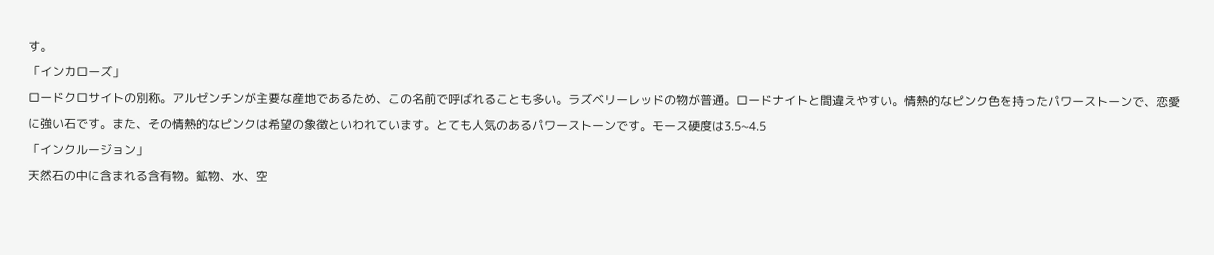す。
「インカローズ」
ロードクロサイトの別称。アルゼンチンが主要な産地であるため、この名前で呼ばれることも多い。ラズベリーレッドの物が普通。ロードナイトと間違えやすい。情熱的なピンク色を持ったパワーストーンで、恋愛に強い石です。また、その情熱的なピンクは希望の象徴といわれています。とても人気のあるパワーストーンです。モース硬度は3.5~4.5
「インクルージョン」
天然石の中に含まれる含有物。鉱物、水、空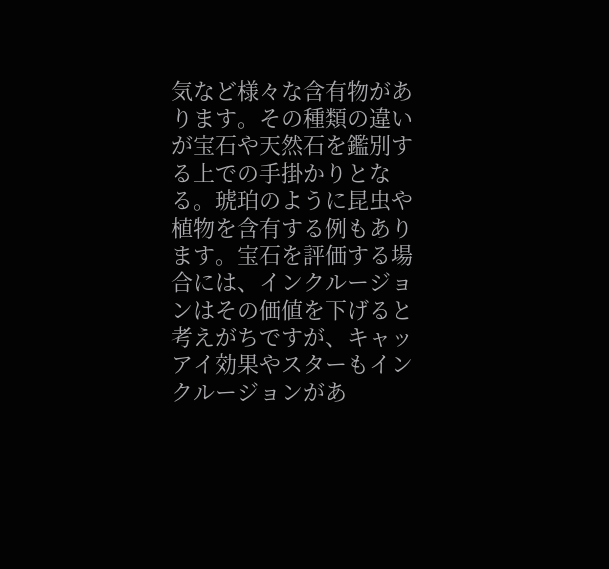気など様々な含有物があります。その種類の違いが宝石や天然石を鑑別する上での手掛かりとなる。琥珀のように昆虫や植物を含有する例もあります。宝石を評価する場合には、インクルージョンはその価値を下げると考えがちですが、キャッアイ効果やスターもインクルージョンがあ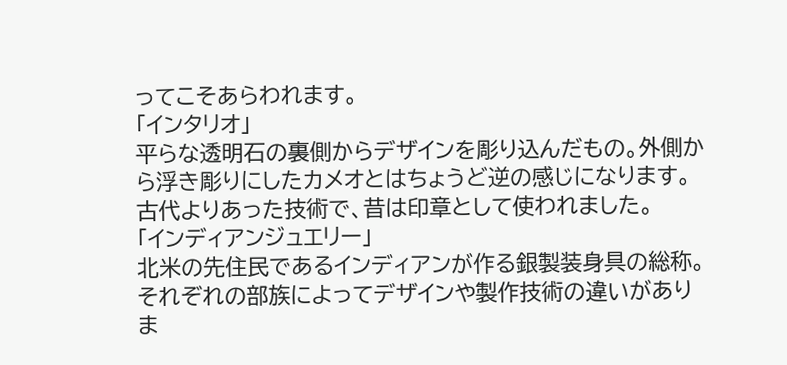ってこそあらわれます。
「インタリオ」
平らな透明石の裏側からデザインを彫り込んだもの。外側から浮き彫りにしたカメオとはちょうど逆の感じになります。古代よりあった技術で、昔は印章として使われました。
「インディアンジュエリー」
北米の先住民であるインディアンが作る銀製装身具の総称。それぞれの部族によってデザインや製作技術の違いがありま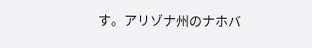す。アリゾナ州のナホバ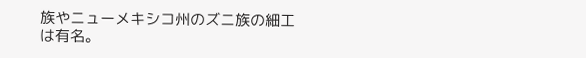族やニューメキシコ州のズニ族の細工は有名。